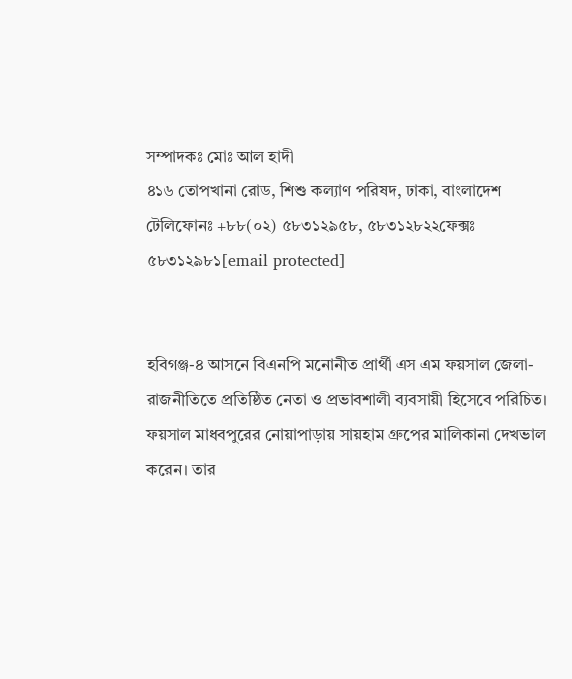সম্পাদকঃ মোঃ আল হাদী
৪১৬ তোপখানা রোড, শিশু কল্যাণ পরিষদ, ঢাকা, বাংলাদেশ
টেলিফোনঃ +৮৮(০২) ৫৮৩১২৯৫৮, ৫৮৩১২৮২২ফেক্সঃ ৫৮৩১২৯৮১[email protected]


হবিগঞ্জ-৪ আসনে বিএনপি মনোনীত প্রার্থী এস এম ফয়সাল জেলা-রাজনীতিতে প্রতিষ্ঠিত নেতা ও প্রভাবশালী ব্যবসায়ী হিসেবে পরিচিত।
ফয়সাল মাধবপুরের নোয়াপাড়ায় সায়হাম গ্রুপের মালিকানা দেখভাল করেন। তার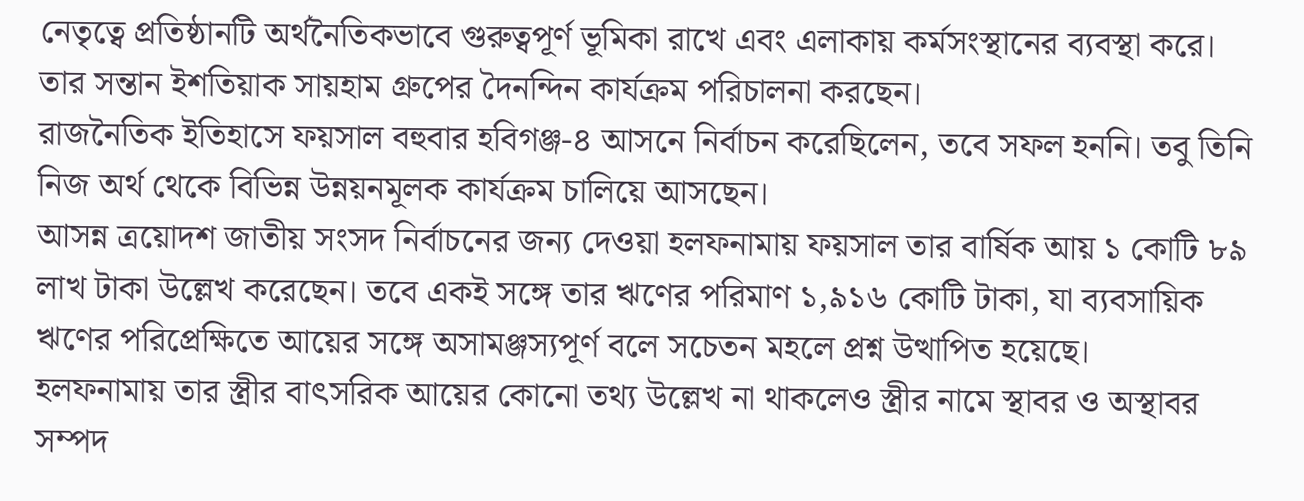নেতৃত্বে প্রতিষ্ঠানটি অর্থনৈতিকভাবে গুরুত্বপূর্ণ ভূমিকা রাখে এবং এলাকায় কর্মসংস্থানের ব্যবস্থা করে। তার সন্তান ইশতিয়াক সায়হাম গ্রুপের দৈনন্দিন কার্যক্রম পরিচালনা করছেন।
রাজনৈতিক ইতিহাসে ফয়সাল বহুবার হবিগঞ্জ-৪ আসনে নির্বাচন করেছিলেন, তবে সফল হননি। তবু তিনি নিজ অর্থ থেকে বিভিন্ন উন্নয়নমূলক কার্যক্রম চালিয়ে আসছেন।
আসন্ন ত্রয়োদশ জাতীয় সংসদ নির্বাচনের জন্য দেওয়া হলফনামায় ফয়সাল তার বার্ষিক আয় ১ কোটি ৮৯ লাখ টাকা উল্লেখ করেছেন। তবে একই সঙ্গে তার ঋণের পরিমাণ ১,৯১৬ কোটি টাকা, যা ব্যবসায়িক ঋণের পরিপ্রেক্ষিতে আয়ের সঙ্গে অসামঞ্জস্যপূর্ণ বলে সচেতন মহলে প্রশ্ন উত্থাপিত হয়েছে।
হলফনামায় তার স্ত্রীর বাৎসরিক আয়ের কোনো তথ্য উল্লেখ না থাকলেও স্ত্রীর নামে স্থাবর ও অস্থাবর সম্পদ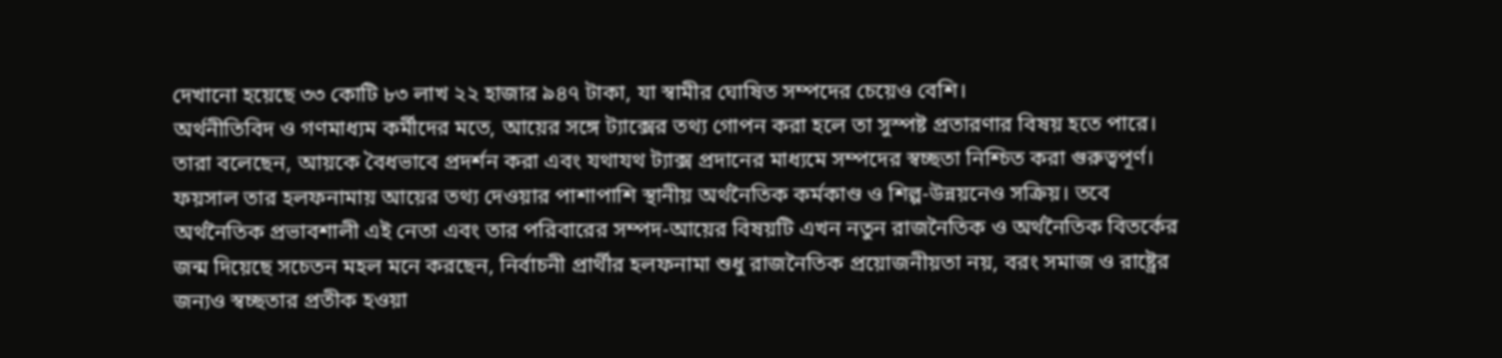দেখানো হয়েছে ৩৩ কোটি ৮৩ লাখ ২২ হাজার ৯৪৭ টাকা, যা স্বামীর ঘোষিত সম্পদের চেয়েও বেশি।
অর্থনীতিবিদ ও গণমাধ্যম কর্মীদের মতে, আয়ের সঙ্গে ট্যাক্সের তথ্য গোপন করা হলে তা সুস্পষ্ট প্রতারণার বিষয় হতে পারে। তারা বলেছেন, আয়কে বৈধভাবে প্রদর্শন করা এবং যথাযথ ট্যাক্স প্রদানের মাধ্যমে সম্পদের স্বচ্ছতা নিশ্চিত করা গুরুত্বপূর্ণ।
ফয়সাল তার হলফনামায় আয়ের তথ্য দেওয়ার পাশাপাশি স্থানীয় অর্থনৈতিক কর্মকাণ্ড ও শিল্প-উন্নয়নেও সক্রিয়। তবে অর্থনৈতিক প্রভাবশালী এই নেতা এবং তার পরিবারের সম্পদ-আয়ের বিষয়টি এখন নতুন রাজনৈতিক ও অর্থনৈতিক বিতর্কের জন্ম দিয়েছে সচেতন মহল মনে করছেন, নির্বাচনী প্রার্থীর হলফনামা শুধু রাজনৈতিক প্রয়োজনীয়তা নয়, বরং সমাজ ও রাষ্ট্রের জন্যও স্বচ্ছতার প্রতীক হওয়া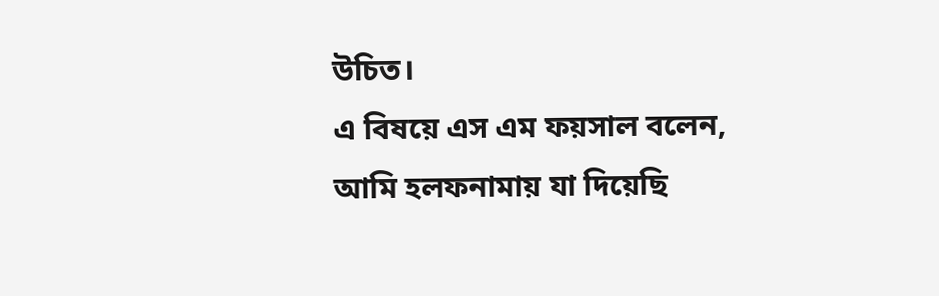উচিত।
এ বিষয়ে এস এম ফয়সাল বলেন, আমি হলফনামায় যা দিয়েছি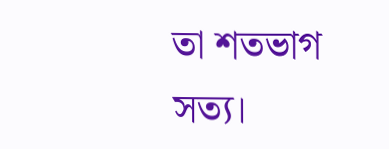তা শতভাগ সত্য।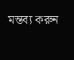মন্তব্য করুন